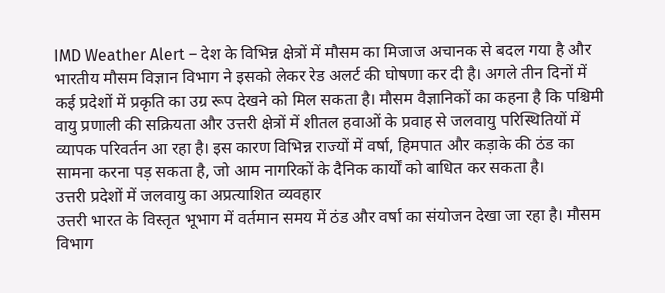IMD Weather Alert – देश के विभिन्न क्षेत्रों में मौसम का मिजाज अचानक से बदल गया है और भारतीय मौसम विज्ञान विभाग ने इसको लेकर रेड अलर्ट की घोषणा कर दी है। अगले तीन दिनों में कई प्रदेशों में प्रकृति का उग्र रूप देखने को मिल सकता है। मौसम वैज्ञानिकों का कहना है कि पश्चिमी वायु प्रणाली की सक्रियता और उत्तरी क्षेत्रों में शीतल हवाओं के प्रवाह से जलवायु परिस्थितियों में व्यापक परिवर्तन आ रहा है। इस कारण विभिन्न राज्यों में वर्षा, हिमपात और कड़ाके की ठंड का सामना करना पड़ सकता है, जो आम नागरिकों के दैनिक कार्यों को बाधित कर सकता है।
उत्तरी प्रदेशों में जलवायु का अप्रत्याशित व्यवहार
उत्तरी भारत के विस्तृत भूभाग में वर्तमान समय में ठंड और वर्षा का संयोजन देखा जा रहा है। मौसम विभाग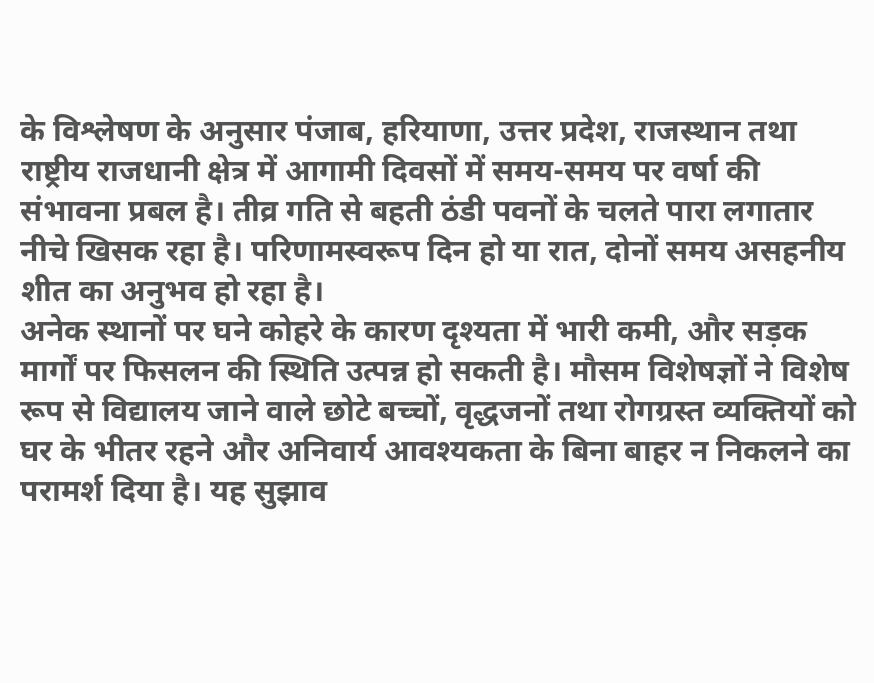के विश्लेषण के अनुसार पंजाब, हरियाणा, उत्तर प्रदेश, राजस्थान तथा राष्ट्रीय राजधानी क्षेत्र में आगामी दिवसों में समय-समय पर वर्षा की संभावना प्रबल है। तीव्र गति से बहती ठंडी पवनों के चलते पारा लगातार नीचे खिसक रहा है। परिणामस्वरूप दिन हो या रात, दोनों समय असहनीय शीत का अनुभव हो रहा है।
अनेक स्थानों पर घने कोहरे के कारण दृश्यता में भारी कमी, और सड़क मार्गों पर फिसलन की स्थिति उत्पन्न हो सकती है। मौसम विशेषज्ञों ने विशेष रूप से विद्यालय जाने वाले छोटे बच्चों, वृद्धजनों तथा रोगग्रस्त व्यक्तियों को घर के भीतर रहने और अनिवार्य आवश्यकता के बिना बाहर न निकलने का परामर्श दिया है। यह सुझाव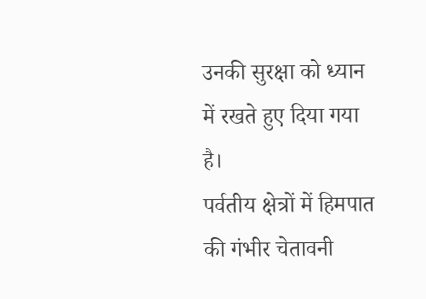उनकी सुरक्षा को ध्यान में रखते हुए दिया गया है।
पर्वतीय क्षेत्रों में हिमपात की गंभीर चेतावनी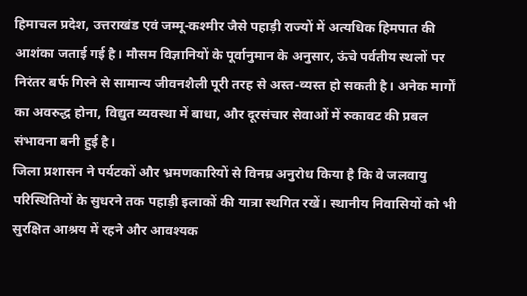हिमाचल प्रदेश, उत्तराखंड एवं जम्मू-कश्मीर जैसे पहाड़ी राज्यों में अत्यधिक हिमपात की आशंका जताई गई है। मौसम विज्ञानियों के पूर्वानुमान के अनुसार, ऊंचे पर्वतीय स्थलों पर निरंतर बर्फ गिरने से सामान्य जीवनशैली पूरी तरह से अस्त-व्यस्त हो सकती है। अनेक मार्गों का अवरुद्ध होना, विद्युत व्यवस्था में बाधा, और दूरसंचार सेवाओं में रुकावट की प्रबल संभावना बनी हुई है।
जिला प्रशासन ने पर्यटकों और भ्रमणकारियों से विनम्र अनुरोध किया है कि वे जलवायु परिस्थितियों के सुधरने तक पहाड़ी इलाकों की यात्रा स्थगित रखें। स्थानीय निवासियों को भी सुरक्षित आश्रय में रहने और आवश्यक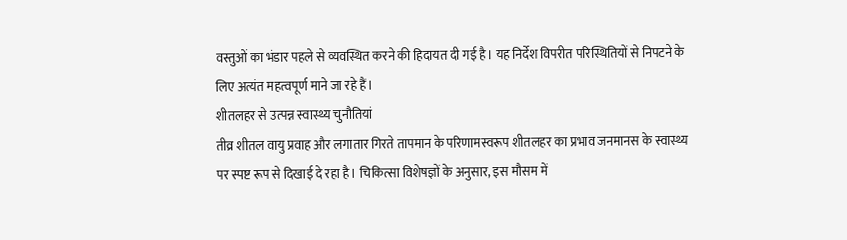वस्तुओं का भंडार पहले से व्यवस्थित करने की हिदायत दी गई है। यह निर्देश विपरीत परिस्थितियों से निपटने के लिए अत्यंत महत्वपूर्ण माने जा रहे हैं।
शीतलहर से उत्पन्न स्वास्थ्य चुनौतियां
तीव्र शीतल वायु प्रवाह और लगातार गिरते तापमान के परिणामस्वरूप शीतलहर का प्रभाव जनमानस के स्वास्थ्य पर स्पष्ट रूप से दिखाई दे रहा है। चिकित्सा विशेषज्ञों के अनुसार, इस मौसम में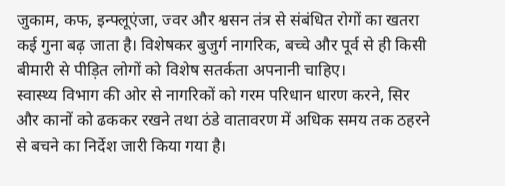जुकाम, कफ, इन्फ्लूएंजा, ज्वर और श्वसन तंत्र से संबंधित रोगों का खतरा कई गुना बढ़ जाता है। विशेषकर बुजुर्ग नागरिक, बच्चे और पूर्व से ही किसी बीमारी से पीड़ित लोगों को विशेष सतर्कता अपनानी चाहिए।
स्वास्थ्य विभाग की ओर से नागरिकों को गरम परिधान धारण करने, सिर और कानों को ढककर रखने तथा ठंडे वातावरण में अधिक समय तक ठहरने से बचने का निर्देश जारी किया गया है।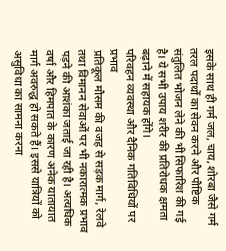इसके साथ ही गर्म जल, चाय, शोरबा जैसे गर्म तरल पदार्थों का सेवन करने और पौष्टिक संतुलित भोजन लेने की भी सिफारिश की गई है। ये सभी उपाय शरीर की प्रतिरोधक क्षमता बढ़ाने में सहायक होंगे।
परिवहन व्यवस्था और दैनिक गतिविधियों पर प्रभाव
प्रतिकूल मौसम की वजह से सड़क मार्ग, रेलवे तथा विमानन सेवाओं पर भी नकारात्मक प्रभाव पड़ने की आशंका जताई जा रही है। अत्यधिक वर्षा और हिमपात के कारण अनेक यातायात मार्ग अवरुद्ध हो सकते हैं। इससे यात्रियों को असुविधा का सामना करना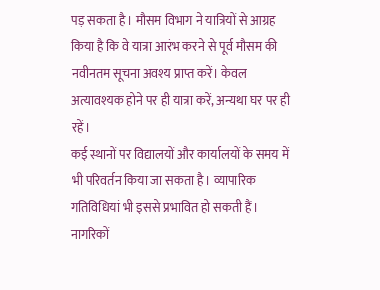पड़ सकता है। मौसम विभाग ने यात्रियों से आग्रह किया है कि वे यात्रा आरंभ करने से पूर्व मौसम की नवीनतम सूचना अवश्य प्राप्त करें। केवल अत्यावश्यक होने पर ही यात्रा करें, अन्यथा घर पर ही रहें।
कई स्थानों पर विद्यालयों और कार्यालयों के समय में भी परिवर्तन किया जा सकता है। व्यापारिक गतिविधियां भी इससे प्रभावित हो सकती हैं। नागरिकों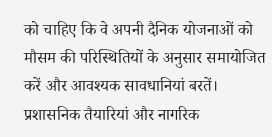को चाहिए कि वे अपनी दैनिक योजनाओं को मौसम की परिस्थितियों के अनुसार समायोजित करें और आवश्यक सावधानियां बरतें।
प्रशासनिक तैयारियां और नागरिक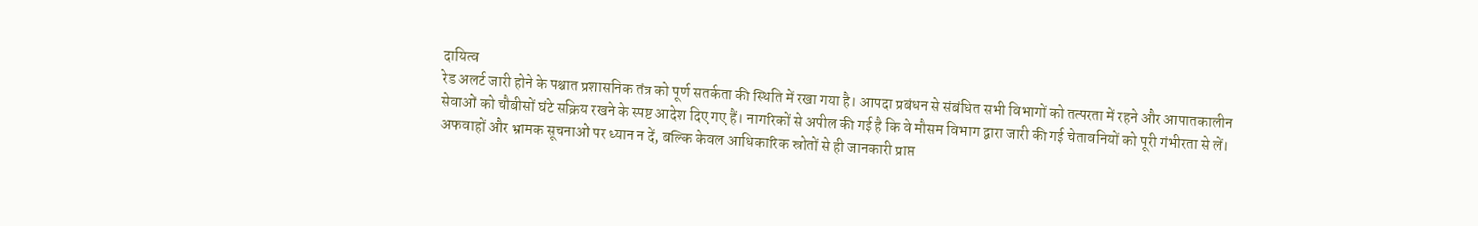दायित्व
रेड अलर्ट जारी होने के पश्चात प्रशासनिक तंत्र को पूर्ण सतर्कता की स्थिति में रखा गया है। आपदा प्रबंधन से संबंधित सभी विभागों को तत्परता में रहने और आपातकालीन सेवाओं को चौबीसों घंटे सक्रिय रखने के स्पष्ट आदेश दिए गए हैं। नागरिकों से अपील की गई है कि वे मौसम विभाग द्वारा जारी की गई चेतावनियों को पूरी गंभीरता से लें। अफवाहों और भ्रामक सूचनाओं पर ध्यान न दें, बल्कि केवल आधिकारिक स्रोतों से ही जानकारी प्राप्त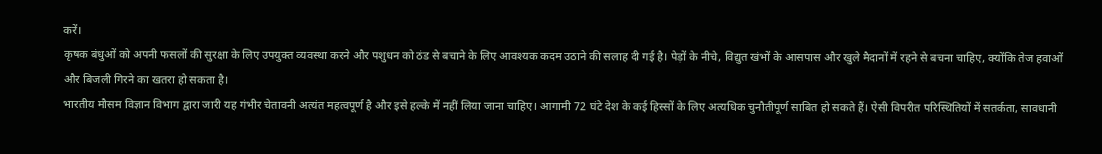करें।
कृषक बंधुओं को अपनी फसलों की सुरक्षा के लिए उपयुक्त व्यवस्था करने और पशुधन को ठंड से बचाने के लिए आवश्यक कदम उठाने की सलाह दी गई है। पेड़ों के नीचे, विद्युत खंभों के आसपास और खुले मैदानों में रहने से बचना चाहिए, क्योंकि तेज हवाओं और बिजली गिरने का खतरा हो सकता है।
भारतीय मौसम विज्ञान विभाग द्वारा जारी यह गंभीर चेतावनी अत्यंत महत्वपूर्ण है और इसे हल्के में नहीं लिया जाना चाहिए। आगामी 72 घंटे देश के कई हिस्सों के लिए अत्यधिक चुनौतीपूर्ण साबित हो सकते हैं। ऐसी विपरीत परिस्थितियों में सतर्कता, सावधानी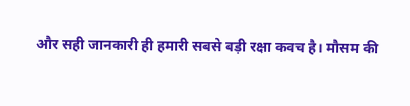और सही जानकारी ही हमारी सबसे बड़ी रक्षा कवच है। मौसम की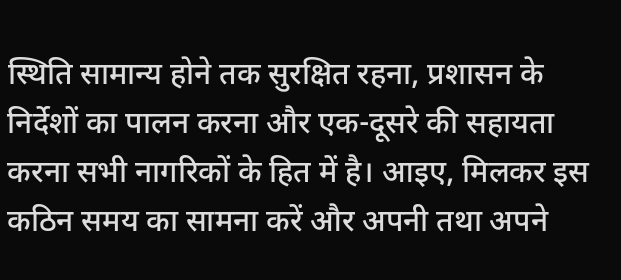स्थिति सामान्य होने तक सुरक्षित रहना, प्रशासन के निर्देशों का पालन करना और एक-दूसरे की सहायता करना सभी नागरिकों के हित में है। आइए, मिलकर इस कठिन समय का सामना करें और अपनी तथा अपने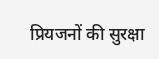प्रियजनों की सुरक्षा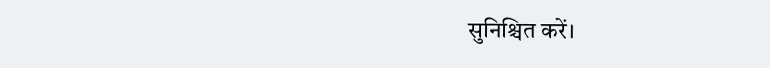सुनिश्चित करें।